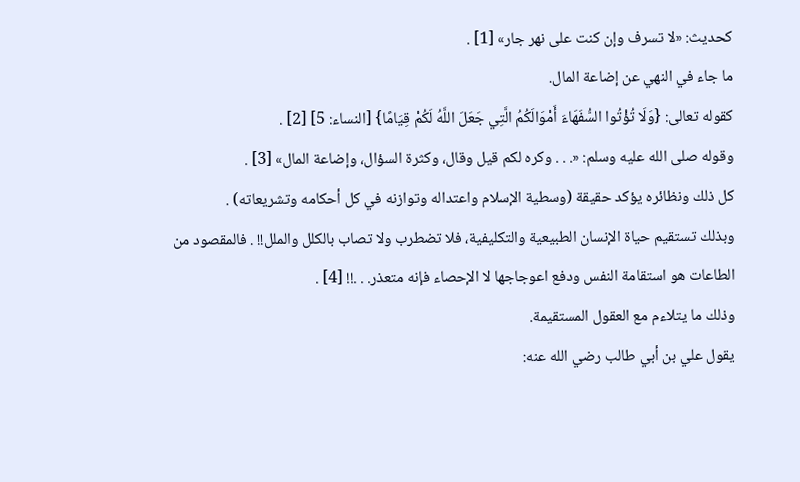كحديث: «لا تسرف وإن كنت على نهر جار» [1] .
ما جاء في النهي عن إضاعة المال.
كقوله تعالى: {وَلَا تُؤْتُوا السُّفَهَاءَ أَمْوَالَكُمُ الَّتِي جَعَلَ اللَّهُ لَكُمْ قِيَامًا} [النساء: 5] [2] .
وقوله صلى الله عليه وسلم: «. . . وكره لكم قيل وقال، وكثرة السؤال، وإضاعة المال» [3] .
كل ذلك ونظائره يؤكد حقيقة (وسطية الإسلام واعتداله وتوازنه في كل أحكامه وتشريعاته) .
وبذلك تستقيم حياة الإنسان الطبيعية والتكليفية، فلا تضطرب ولا تصاب بالكلل والملل!! . فالمقصود من الطاعات هو استقامة النفس ودفع اعوجاجها لا الإحصاء فإنه متعذر. . .!! [4] .
وذلك ما يتلاءم مع العقول المستقيمة.
يقول علي بن أبي طالب رضي الله عنه: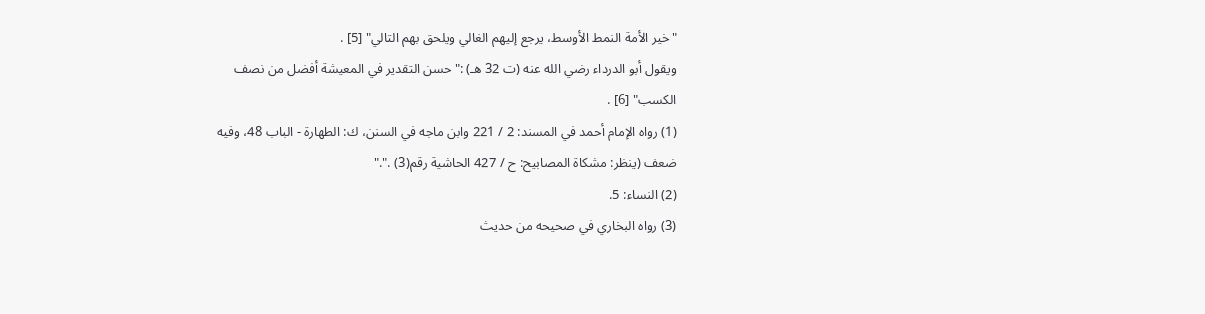"خير الأمة النمط الأوسط، يرجع إليهم الغالي ويلحق بهم التالي" [5] .
ويقول أبو الدرداء رضي الله عنه (ت 32 هـ) :"حسن التقدير في المعيشة أفضل من نصف الكسب" [6] .
(1) رواه الإمام أحمد في المسند: 2 / 221 وابن ماجه في السنن، ك: الطهارة - الباب 48، وفيه ضعف (ينظر: مشكاة المصابيح: ح / 427 الحاشية رقم(3) ."."
(2) النساء: 5.
(3) رواه البخاري في صحيحه من حديث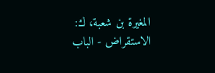المغيرة بن شعبة، ك: الاستقراض - الباب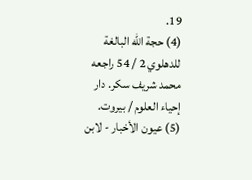19.
(4) حجة الله البالغة للدهلوي 2 / 54 راجعه محمد شريف سكر. دار إحياء العلوم / بيروت.
(5) عيون الأخبار - لابن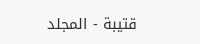قتيبة - المجلد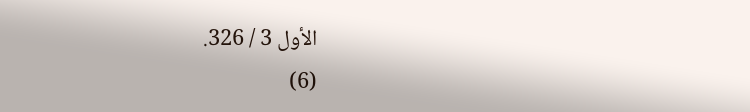الأول 3 / 326.
(6)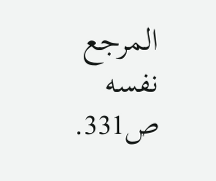المرجع نفسه ص331.